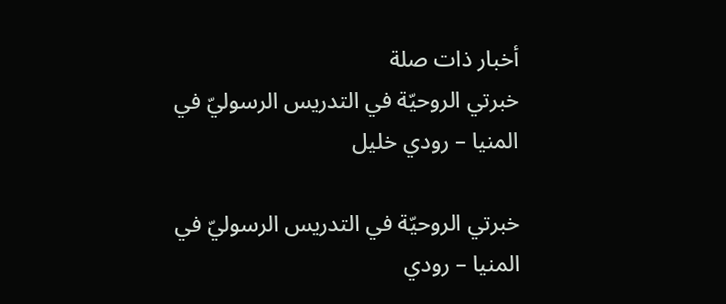أخبار ذات صلة
خبرتي الروحيّة في التدريس الرسوليّ في المنيا – رودي خليل

خبرتي الروحيّة في التدريس الرسوليّ في المنيا – رودي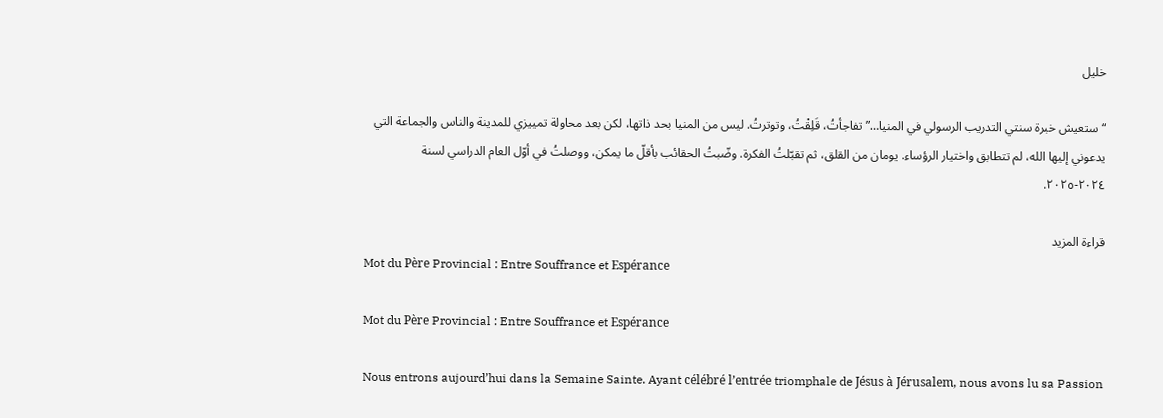خليل

“ستعيش خبرة سنتي التدريب الرسولي في المنيا…” تفاجأتُ، قَلِقْتُ، وتوترتُ. ليس من المنيا بحد ذاتها، لكن بعد محاولة تمييزي للمدينة والناس والجماعة التي يدعوني إليها الله، لم تتطابق واختيار الرؤساء. يومان من القلق، ثم تقبّلتُ الفكرة. وضّبتُ الحقائب بأقلّ ما يمكن، ووصلتُ في أوّل العام الدراسي لسنة ٢٠٢٤-٢٠٢٥.

قراءة المزيد
Mot du Père Provincial : Entre Souffrance et Espérance

Mot du Père Provincial : Entre Souffrance et Espérance

Nous entrons aujourd’hui dans la Semaine Sainte. Ayant célébré l’entrée triomphale de Jésus à Jérusalem, nous avons lu sa Passion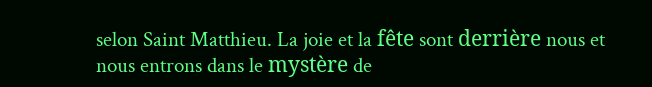selon Saint Matthieu. La joie et la fête sont derrière nous et nous entrons dans le mystère de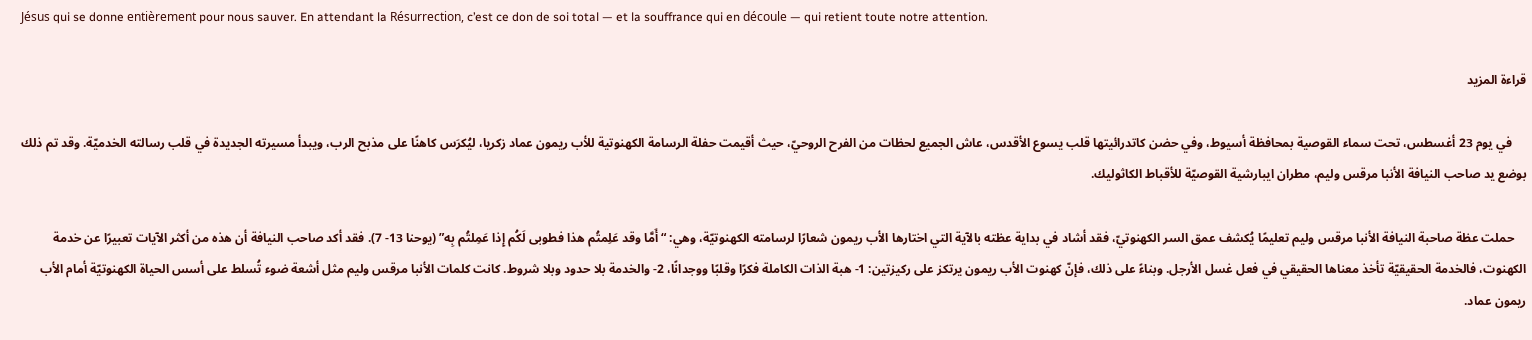Jésus qui se donne entièrement pour nous sauver. En attendant la Résurrection, c’est ce don de soi total — et la souffrance qui en découle — qui retient toute notre attention.

قراءة المزيد

     في يوم 23 أغسطس، تحت سماء القوصية بمحافظة أسيوط، وفي حضن كاتدرائيتها قلب يسوع الأقدس، عاش الجميع لحظات من الفرح الروحيّ، حيث أقيمت حفلة الرسامة الكهنوتية للأب ريمون عماد زكريا، ليُكرَس كاهنًا على مذبح الرب، ويبدأ مسيرته الجديدة في قلب رسالته الخدميّة. وقد تم ذلك بوضع يد صاحب النيافة الأنبا مرقس وليم، مطران ايبارشية القوصيّة للأقباط الكاثوليك.

    حملت عظة صاحبة النيافة الأنبا مرقس وليم تعليمًا يُكشف عمق السر الكهنوتيّ، فقد أشاد في بداية عظته بالآية التي اختارها الأب ريمون شعارًا لرسامته الكهنوتيّة، وهي: “أَمَّا وقد عَلِمتُم هذا فطوبى لَكُم إِذا عَمِلتُم بِه” (يوحنا 13- 7). فقد أكد صاحب النيافة أن هذه من أكثر الآيات تعبيرًا عن خدمة الكهنوت، فالخدمة الحقيقيّة تأخذ معناها الحقيقي في فعل غسل الأرجل. وبناءً على ذلك، فإنّ كهنوت الأب ريمون يرتكز على ركيزتين: 1- هبة الذات الكاملة فكرًا وقلبًا ووجدانًا، 2- والخدمة بلا حدود وبلا شروط. كانت كلمات الأنبا مرقس وليم مثل أشعة ضوء تُسلط على أسس الحياة الكهنوتيّة أمام الأب ريمون عماد.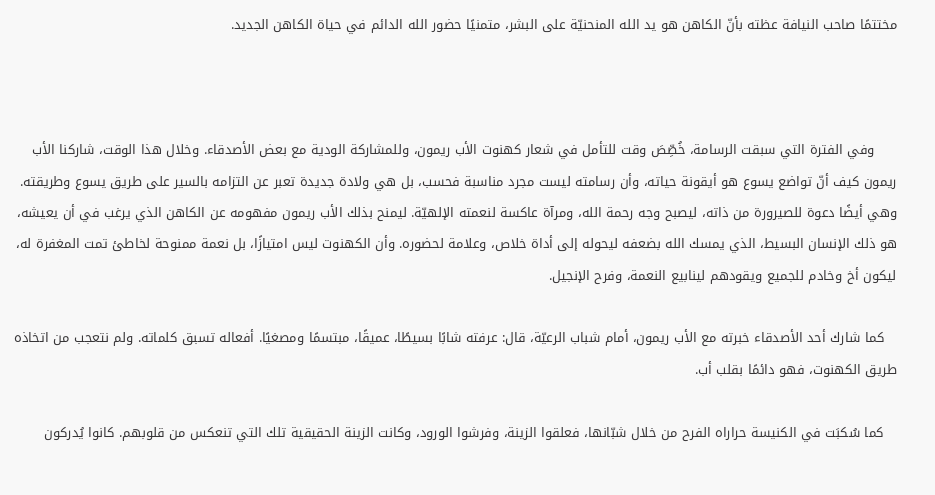مختتمًا صاحب النيافة عظته بأنّ الكاهن هو يد الله المنحنيّة على البشر، متمنيًا حضور الله الدائم في حياة الكاهن الجديد.



     وفي الفترة التي سبقت الرسامة، خُصِّصَ وقت للتأمل في شعار كهنوت الأب ريمون، وللمشاركة الودية مع بعض الأصدقاء. وخلال هذا الوقت، شاركنا الأب ريمون كيف أنّ تواضع يسوع هو أيقونة حياته، وأن رسامته ليست مجرد مناسبة فحسب، بل هي ولادة جديدة تعبر عن التزامه بالسير على طريق يسوع وطريقته. وهي أيضًا دعوة للصيرورة من ذاته، ليصبح وجه رحمة الله، ومرآة عاكسة لنعمته الإلهيّة. ليمنح بذلك الأب ريمون مفهومه عن الكاهن الذي يرغب في أن يعيشه، هو ذلك الإنسان البسيط، الذي يمسك الله بضعفه ليحوله إلى أداة خلاص، وعلامة لحضوره. وأن الكهنوت ليس امتيازًا، بل نعمة ممنوحة لخاطئ تمت المغفرة له، ليكون أخ وخادم للجميع ويقودهم لينابيع النعمة، وفرح الإنجيل.

   كما شارك أحد الأصدقاء خبرته مع الأب ريمون، أمام شباب الرعيّة، قال: عرفته شابًا بسيطًا، عميقًا، مبتسمًا ومصغيًا. أفعاله تسبق كلماته. ولم نتعجب من اتخاذه طريق الكهنوت، فهو دائمًا بقلب أب.

   كما سُكبَت في الكنيسة حراراه الفرح من خلال شبّانها، فعلقوا الزينة، وفرشوا الورود، وكانت الزينة الحقيقية تلك التي تنعكس من قلوبهم. كانوا يُدركون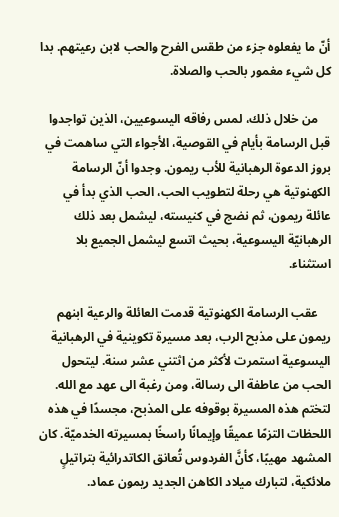أنّ ما يفعلوه جزء من طقس الفرح والحب لابن رعيتهم. بدا كل شيء مغمور بالحب والصلاة.

    من خلال ذلك، لمس رفاقه اليسوعيين، الذين تواجدوا قبل الرسامة بأيام في القوصية، الأجواء التي ساهمت في بروز الدعوة الرهبانية للأب ريمون. وجدوا أنّ الرسامة الكهنوتية هي رحلة لتطويب الحب، الحب الذي بدأ في عائلة ريمون، ثم نضج في كنيسته، ليشمل بعد ذلك الرهبانيّة اليسوعية، بحيث اتسع ليشمل الجميع بلا استثناء.

    عقب الرسامة الكهنوتية قدمت العائلة والرعية ابنهم ريمون على مذبح الرب، بعد مسيرة تكوينية في الرهبانية اليسوعية استمرت لأكثر من اثتني عشر سنة. ليتحول الحب من عاطفة الى رسالة، ومن رغبة الى عهد مع الله. لتختم هذه المسيرة بوقوفه على المذبح، مجسدًا في هذه اللحظات التزمًا عميقًا وإيمانًا راسخًا بمسيرته الخدميّة. كان المشهد مهيبًا، كأنَّ الفردوس تُعانق الكاتدرائية بتراتيلٍ ملائكية، لتبارك ميلاد الكاهن الجديد ريمون عماد.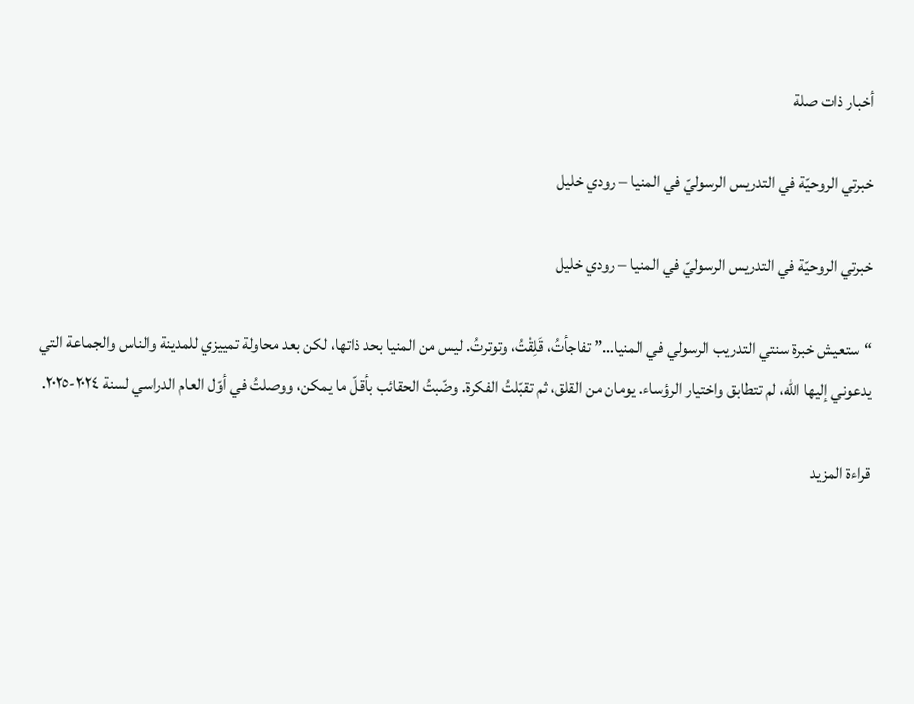أخبار ذات صلة

خبرتي الروحيّة في التدريس الرسوليّ في المنيا – رودي خليل

خبرتي الروحيّة في التدريس الرسوليّ في المنيا – رودي خليل

“ستعيش خبرة سنتي التدريب الرسولي في المنيا…” تفاجأتُ، قَلِقْتُ، وتوترتُ. ليس من المنيا بحد ذاتها، لكن بعد محاولة تمييزي للمدينة والناس والجماعة التي يدعوني إليها الله، لم تتطابق واختيار الرؤساء. يومان من القلق، ثم تقبّلتُ الفكرة. وضّبتُ الحقائب بأقلّ ما يمكن، ووصلتُ في أوّل العام الدراسي لسنة ٢٠٢٤-٢٠٢٥.

قراءة المزيد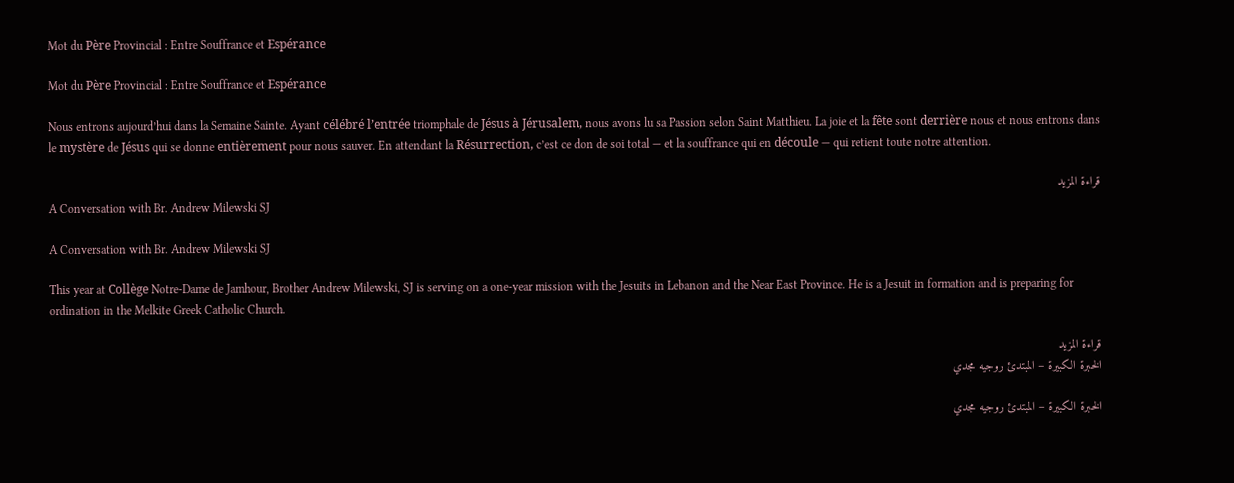Mot du Père Provincial : Entre Souffrance et Espérance

Mot du Père Provincial : Entre Souffrance et Espérance

Nous entrons aujourd’hui dans la Semaine Sainte. Ayant célébré l’entrée triomphale de Jésus à Jérusalem, nous avons lu sa Passion selon Saint Matthieu. La joie et la fête sont derrière nous et nous entrons dans le mystère de Jésus qui se donne entièrement pour nous sauver. En attendant la Résurrection, c’est ce don de soi total — et la souffrance qui en découle — qui retient toute notre attention.

قراءة المزيد
A Conversation with Br. Andrew Milewski SJ

A Conversation with Br. Andrew Milewski SJ

This year at Collège Notre-Dame de Jamhour, Brother Andrew Milewski, SJ is serving on a one-year mission with the Jesuits in Lebanon and the Near East Province. He is a Jesuit in formation and is preparing for ordination in the Melkite Greek Catholic Church.

قراءة المزيد
الخبرة الكبيرة – المبتدئ روجيه مجدي

الخبرة الكبيرة – المبتدئ روجيه مجدي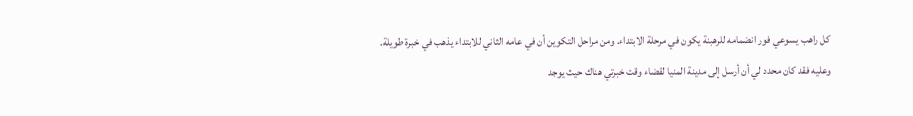كل راهب يسوعي فور انضمامه للرهبنة يكون في مرحلة الابتداء. ومن مراحل التكوين أن في عامه الثاني للابتداء يذهب في خبرة طويلة. وعليه فقد كان محدد لي أن أرسل إلى مدينة المنيا لقضاء وقت خبرتي هناك حيث يوجد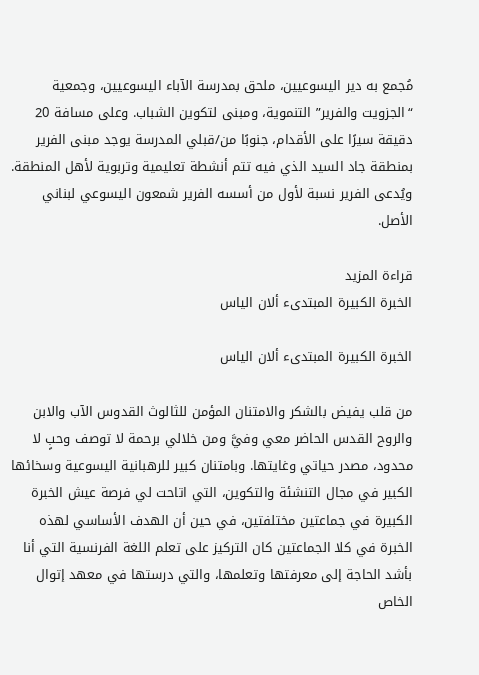مُجمع به دير اليسوعيين، ملحق بمدرسة الآباء اليسوعيين، وجمعية “الجزويت والفرير” التنموية، ومبنى لتكوين الشباب. وعلى مسافة 20 دقيقة سيرًا على الأقدام، جنوبًا من/قبلي المدرسة يوجد مبنى الفرير بمنطقة جاد السيد الذي فيه تتم أنشطة تعليمية وتربوية لأهل المنطقة. ويُدعى الفرير نسبة لأول من أسسه الفرير شمعون اليسوعي لبناني الأصل.

قراءة المزيد
الخبرة الكبيرة المبتدىء ألان الياس

الخبرة الكبيرة المبتدىء ألان الياس

من قلب يفيض بالشكر والامتنان المؤمن للثالوث القدوس الآب والابن والروح القدس الحاضر معي وفيَّ ومن خلالي برحمة لا توصف وحبٍ لا محدود، مصدر حياتي وغايتها. وبامتنان كبير للرهبانية اليسوعية وسخائها الكبير في مجال التنشئة والتكوين، التي اتاحت لي فرصة عيش الخبرة الكبيرة في جماعتين مختلفتين، في حين أن الهدف الأساسي لهذه الخبرة في كلا الجماعتين كان التركيز على تعلم اللغة الفرنسية التي أنا بأشد الحاجة إلى معرفتها وتعلمها، والتي درستها في معهد إتوال الخاص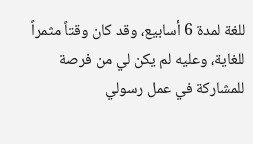للغة لمدة 6 أسابيع، وقد كان وقتاً مثمراً للغاية، وعليه لم يكن لي من فرصة للمشاركة في عمل رسولي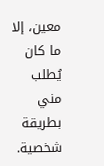معين، إلا ما كان يُطلب مني بطريقة شخصية.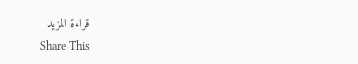قراءة المزيد
Share This